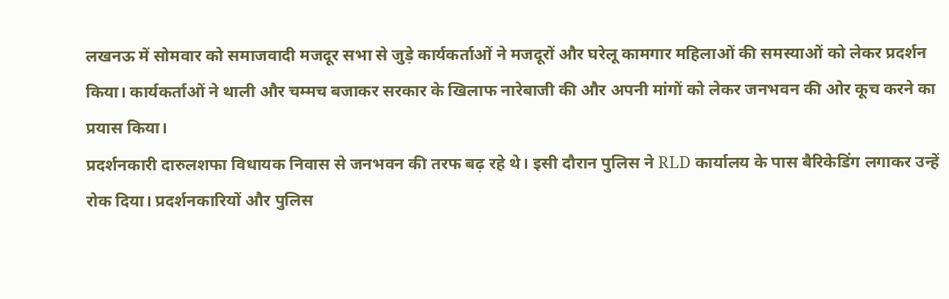लखनऊ में सोमवार को समाजवादी मजदूर सभा से जुड़े कार्यकर्ताओं ने मजदूरों और घरेलू कामगार महिलाओं की समस्याओं को लेकर प्रदर्शन किया। कार्यकर्ताओं ने थाली और चम्मच बजाकर सरकार के खिलाफ नारेबाजी की और अपनी मांगों को लेकर जनभवन की ओर कूच करने का प्रयास किया।
प्रदर्शनकारी दारुलशफा विधायक निवास से जनभवन की तरफ बढ़ रहे थे। इसी दौरान पुलिस ने RLD कार्यालय के पास बैरिकेडिंग लगाकर उन्हें रोक दिया। प्रदर्शनकारियों और पुलिस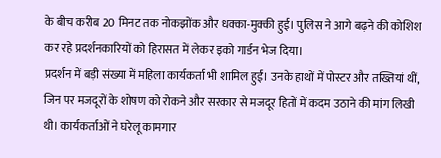के बीच करीब 20 मिनट तक नोकझोंक और धक्का-मुक्की हुई। पुलिस ने आगे बढ़ने की कोशिश कर रहे प्रदर्शनकारियों को हिरासत में लेकर इको गार्डन भेज दिया।
प्रदर्शन में बड़ी संख्या में महिला कार्यकर्ता भी शामिल हुईं। उनके हाथों में पोस्टर और तख्तियां थीं, जिन पर मजदूरों के शोषण को रोकने और सरकार से मजदूर हितों में कदम उठाने की मांग लिखी थी। कार्यकर्ताओं ने घरेलू कामगार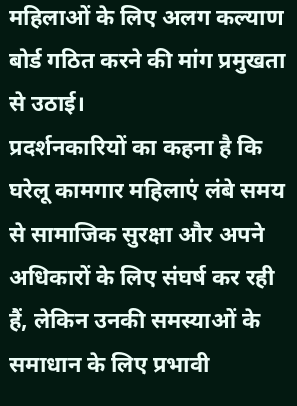महिलाओं के लिए अलग कल्याण बोर्ड गठित करने की मांग प्रमुखता से उठाई।
प्रदर्शनकारियों का कहना है कि घरेलू कामगार महिलाएं लंबे समय से सामाजिक सुरक्षा और अपने अधिकारों के लिए संघर्ष कर रही हैं, लेकिन उनकी समस्याओं के समाधान के लिए प्रभावी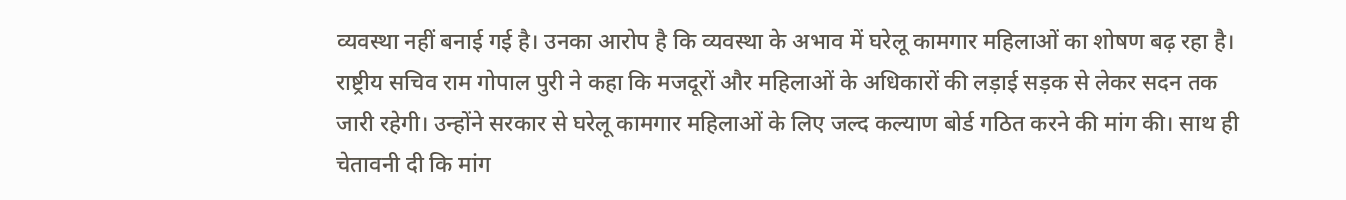व्यवस्था नहीं बनाई गई है। उनका आरोप है कि व्यवस्था के अभाव में घरेलू कामगार महिलाओं का शोषण बढ़ रहा है।
राष्ट्रीय सचिव राम गोपाल पुरी ने कहा कि मजदूरों और महिलाओं के अधिकारों की लड़ाई सड़क से लेकर सदन तक जारी रहेगी। उन्होंने सरकार से घरेलू कामगार महिलाओं के लिए जल्द कल्याण बोर्ड गठित करने की मांग की। साथ ही चेतावनी दी कि मांग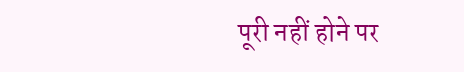पूरी नहीं होने पर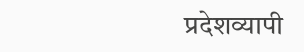प्रदेशव्यापी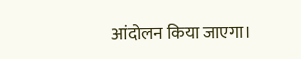आंदोलन किया जाएगा।